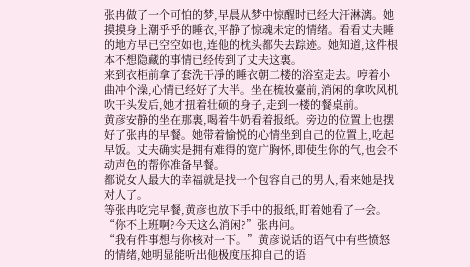张冉做了一个可怕的梦,早晨从梦中惊醒时已经大汗淋漓。她摸摸身上潮乎乎的睡衣,平静了惊魂未定的情绪。看看丈夫睡的地方早已空空如也,连他的枕头都失去踪迹。她知道,这件根本不想隐藏的事情已经传到了丈夫这裏。
来到衣柜前拿了套洗干凈的睡衣朝二楼的浴室走去。哼着小曲冲个澡,心情已经好了大半。坐在梳妆臺前,消闲的拿吹风机吹干头发后,她才扭着壮硕的身子,走到一楼的餐桌前。
黄彦安静的坐在那裏,喝着牛奶看着报纸。旁边的位置上也摆好了张冉的早餐。她带着愉悦的心情坐到自己的位置上,吃起早饭。丈夫确实是拥有难得的宽广胸怀,即使生你的气,也会不动声色的帮你准备早餐。
都说女人最大的幸福就是找一个包容自己的男人,看来她是找对人了。
等张冉吃完早餐,黄彦也放下手中的报纸,盯着她看了一会。
“你不上班啊?今天这么消闲?”张冉问。
“我有件事想与你核对一下。”黄彦说话的语气中有些愤怒的情绪,她明显能听出他极度压抑自己的语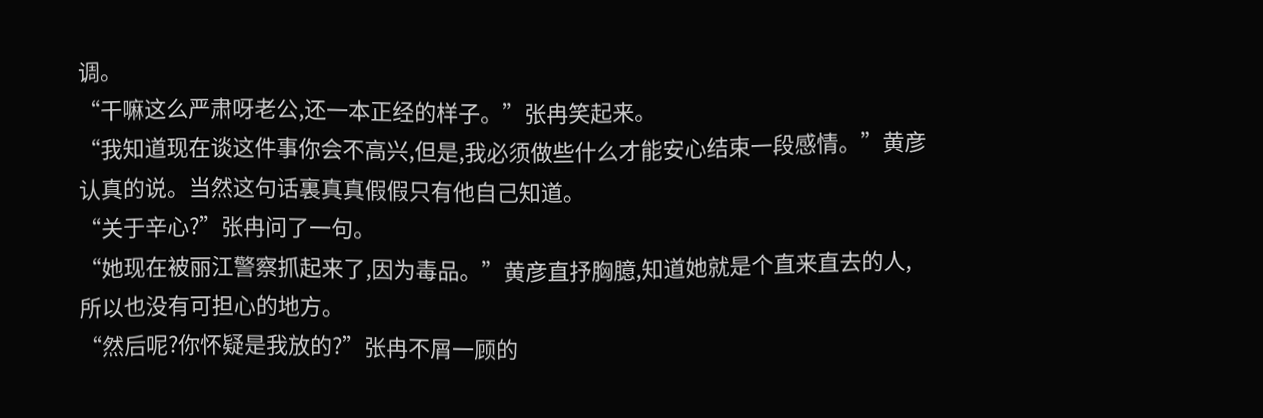调。
“干嘛这么严肃呀老公,还一本正经的样子。”张冉笑起来。
“我知道现在谈这件事你会不高兴,但是,我必须做些什么才能安心结束一段感情。”黄彦认真的说。当然这句话裏真真假假只有他自己知道。
“关于辛心?”张冉问了一句。
“她现在被丽江警察抓起来了,因为毒品。”黄彦直抒胸臆,知道她就是个直来直去的人,所以也没有可担心的地方。
“然后呢?你怀疑是我放的?”张冉不屑一顾的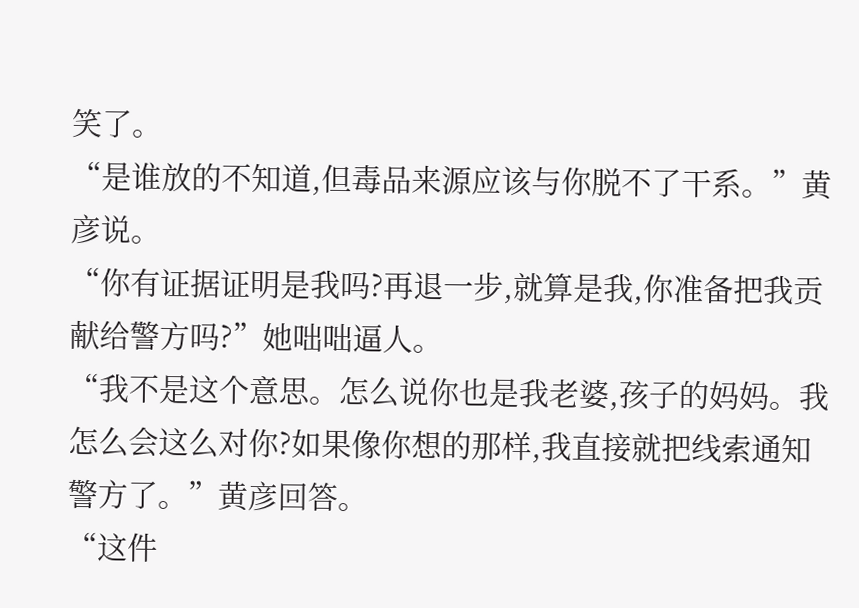笑了。
“是谁放的不知道,但毒品来源应该与你脱不了干系。”黄彦说。
“你有证据证明是我吗?再退一步,就算是我,你准备把我贡献给警方吗?”她咄咄逼人。
“我不是这个意思。怎么说你也是我老婆,孩子的妈妈。我怎么会这么对你?如果像你想的那样,我直接就把线索通知警方了。”黄彦回答。
“这件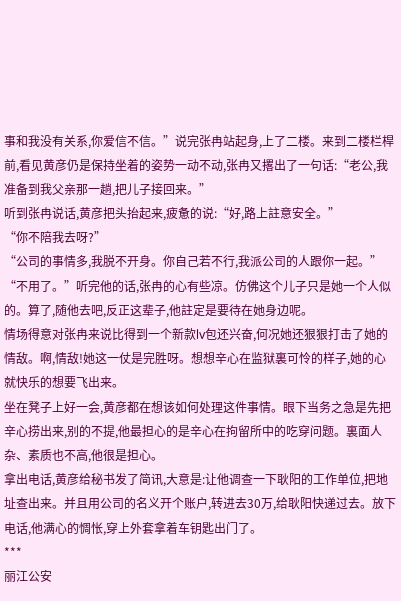事和我没有关系,你爱信不信。”说完张冉站起身,上了二楼。来到二楼栏桿前,看见黄彦仍是保持坐着的姿势一动不动,张冉又撂出了一句话:“老公,我准备到我父亲那一趟,把儿子接回来。”
听到张冉说话,黄彦把头抬起来,疲惫的说:“好,路上註意安全。”
“你不陪我去呀?”
“公司的事情多,我脱不开身。你自己若不行,我派公司的人跟你一起。”
“不用了。”听完他的话,张冉的心有些凉。仿佛这个儿子只是她一个人似的。算了,随他去吧,反正这辈子,他註定是要待在她身边呢。
情场得意对张冉来说比得到一个新款lv包还兴奋,何况她还狠狠打击了她的情敌。啊,情敌!她这一仗是完胜呀。想想辛心在监狱裏可怜的样子,她的心就快乐的想要飞出来。
坐在凳子上好一会,黄彦都在想该如何处理这件事情。眼下当务之急是先把辛心捞出来,别的不提,他最担心的是辛心在拘留所中的吃穿问题。裏面人杂、素质也不高,他很是担心。
拿出电话,黄彦给秘书发了简讯,大意是:让他调查一下耿阳的工作单位,把地址查出来。并且用公司的名义开个账户,转进去30万,给耿阳快递过去。放下电话,他满心的惆怅,穿上外套拿着车钥匙出门了。
***
丽江公安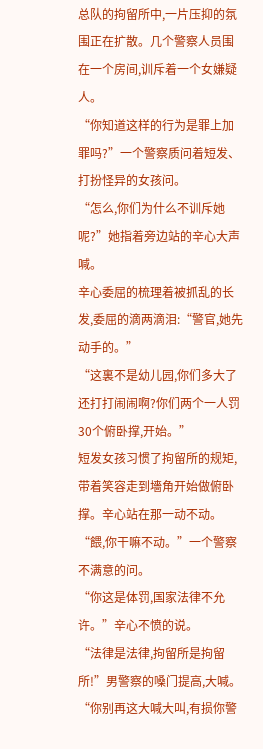总队的拘留所中,一片压抑的氛围正在扩散。几个警察人员围在一个房间,训斥着一个女嫌疑人。
“你知道这样的行为是罪上加罪吗?”一个警察质问着短发、打扮怪异的女孩问。
“怎么,你们为什么不训斥她呢?”她指着旁边站的辛心大声喊。
辛心委屈的梳理着被抓乱的长发,委屈的滴两滴泪:“警官,她先动手的。”
“这裏不是幼儿园,你们多大了还打打闹闹啊?你们两个一人罚30个俯卧撑,开始。”
短发女孩习惯了拘留所的规矩,带着笑容走到墻角开始做俯卧撑。辛心站在那一动不动。
“餵,你干嘛不动。”一个警察不满意的问。
“你这是体罚,国家法律不允许。”辛心不愤的说。
“法律是法律,拘留所是拘留所!”男警察的嗓门提高,大喊。
“你别再这大喊大叫,有损你警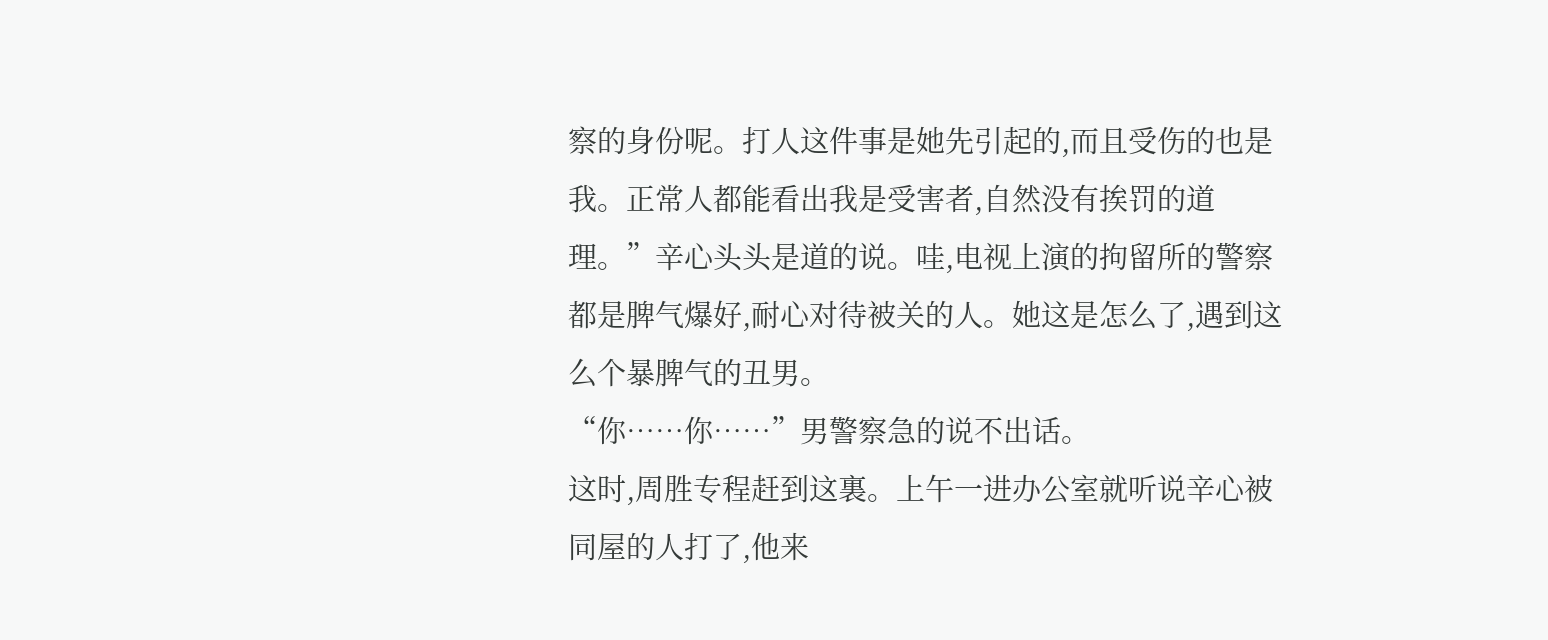察的身份呢。打人这件事是她先引起的,而且受伤的也是我。正常人都能看出我是受害者,自然没有挨罚的道理。”辛心头头是道的说。哇,电视上演的拘留所的警察都是脾气爆好,耐心对待被关的人。她这是怎么了,遇到这么个暴脾气的丑男。
“你……你……”男警察急的说不出话。
这时,周胜专程赶到这裏。上午一进办公室就听说辛心被同屋的人打了,他来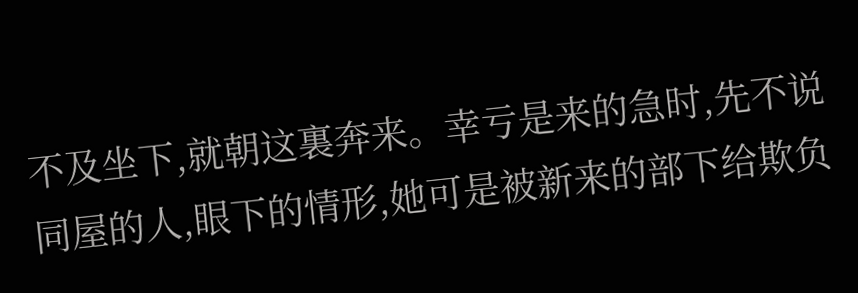不及坐下,就朝这裏奔来。幸亏是来的急时,先不说同屋的人,眼下的情形,她可是被新来的部下给欺负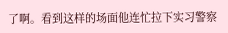了啊。看到这样的场面他连忙拉下实习警察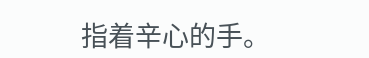指着辛心的手。